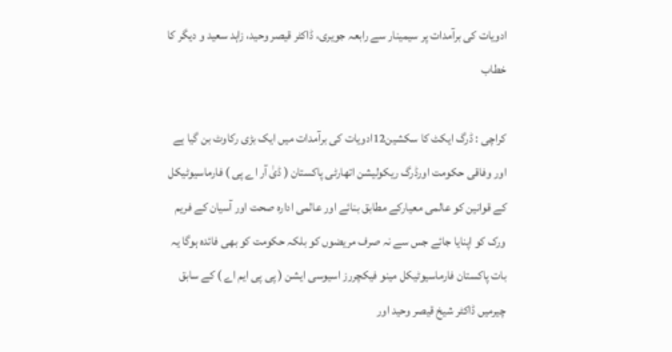ادویات کی برآمدات پر سیمینار سے رابعہ جویری، ڈاکٹر قیصر وحید، زاہد سعید و دیگر کا خطاب

کراچی : ڈرگ ایکٹ کا سکشین12ادویات کی برآمدات میں ایک بڑی رکاوٹ بن گیا ہے اور وفاقی حکومت اورڈرگ ریکولیشن اتھارٹی پاکستان ( ڈیٰ آر اے پی ) فارماسیوٹیکل کے قوانین کو عالمی معیارکے مطابق بنائے اور عالمی ادارہ صحت اور آسیان کے فریم ورک کو اپنایا جائے جس سے نہ صرف مریضوں کو بلکہ حکومت کو بھی فائدہ ہوگا یہ بات پاکستان فارماسیوٹیکل مینو فیکچررز اسیوسی ایشن ( پی پی ایم اے ) کے سابق چیرمیں ڈاکٹر شیخ قیصر وحید اور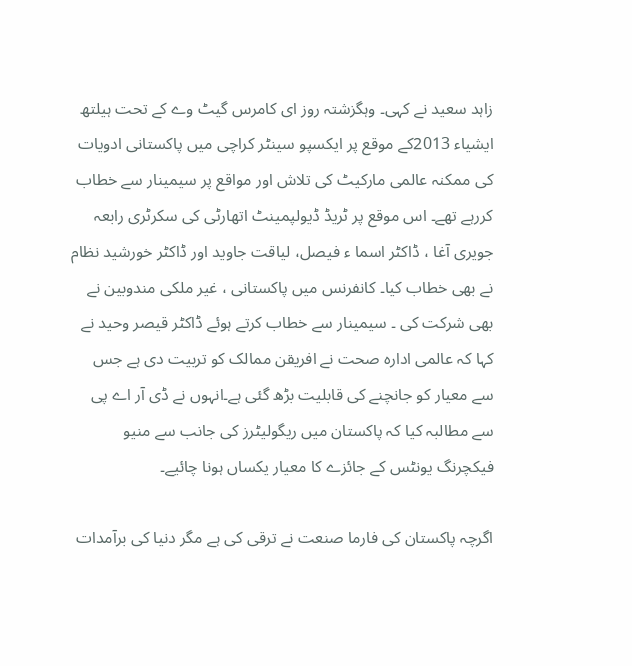زاہد سعید نے کہی۔ وہگزشتہ روز ای کامرس گیٹ وے کے تحت ہیلتھ ایشیاء 2013کے موقع پر ایکسپو سینٹر کراچی میں پاکستانی ادویات کی ممکنہ عالمی مارکیٹ کی تلاش اور مواقع پر سیمینار سے خطاب کررہے تھے۔ اس موقع پر ٹریڈ ڈیولپمینٹ اتھارٹی کی سکرٹری رابعہ جویری آغا ، ڈاکٹر اسما ء فیصل، لیاقت جاوید اور ڈاکٹر خورشید نظام نے بھی خطاب کیا۔ کانفرنس میں پاکستانی ، غیر ملکی مندوبین نے بھی شرکت کی ۔ سیمینار سے خطاب کرتے ہوئے ڈاکٹر قیصر وحید نے کہا کہ عالمی ادارہ صحت نے افریقن ممالک کو تربیت دی ہے جس سے معیار کو جانچنے کی قابلیت بڑھ گئی ہے۔انہوں نے ڈی آر اے پی سے مطالبہ کیا کہ پاکستان میں ریگولیٹرز کی جانب سے منیو فیکچرنگ یونٹس کے جائزے کا معیار یکساں ہونا چائیے۔

اگرچہ پاکستان کی فارما صنعت نے ترقی کی ہے مگر دنیا کی برآمدات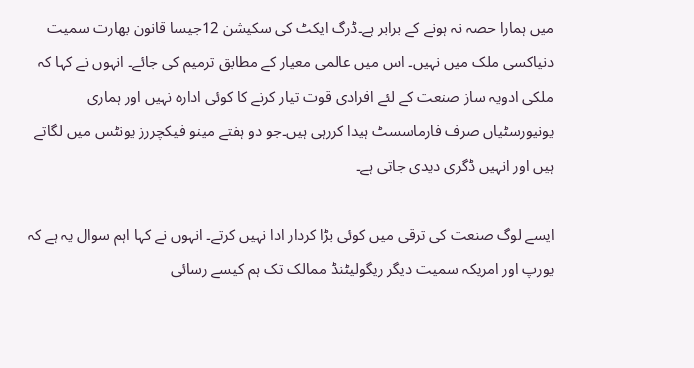میں ہمارا حصہ نہ ہونے کے برابر ہے۔ڈرگ ایکٹ کی سکیشن 12جیسا قانون بھارت سمیت دنیاکسی ملک میں نہیں۔ اس میں عالمی معیار کے مطابق ترمیم کی جائے۔ انہوں نے کہا کہ ملکی ادویہ ساز صنعت کے لئے افرادی قوت تیار کرنے کا کوئی ادارہ نہیں اور ہماری یونیورسٹیاں صرف فارماسسٹ ہیدا کررہی ہیں۔جو دو ہفتے مینو فیکچررز یونٹس میں لگاتے ہیں اور انہیں ڈگری دیدی جاتی ہے۔

ایسے لوگ صنعت کی ترقی میں کوئی بڑا کردار ادا نہیں کرتے۔ انہوں نے کہا اہم سوال یہ ہے کہ یورپ اور امریکہ سمیت دیگر ریگولیٹنڈ ممالک تک ہم کیسے رسائی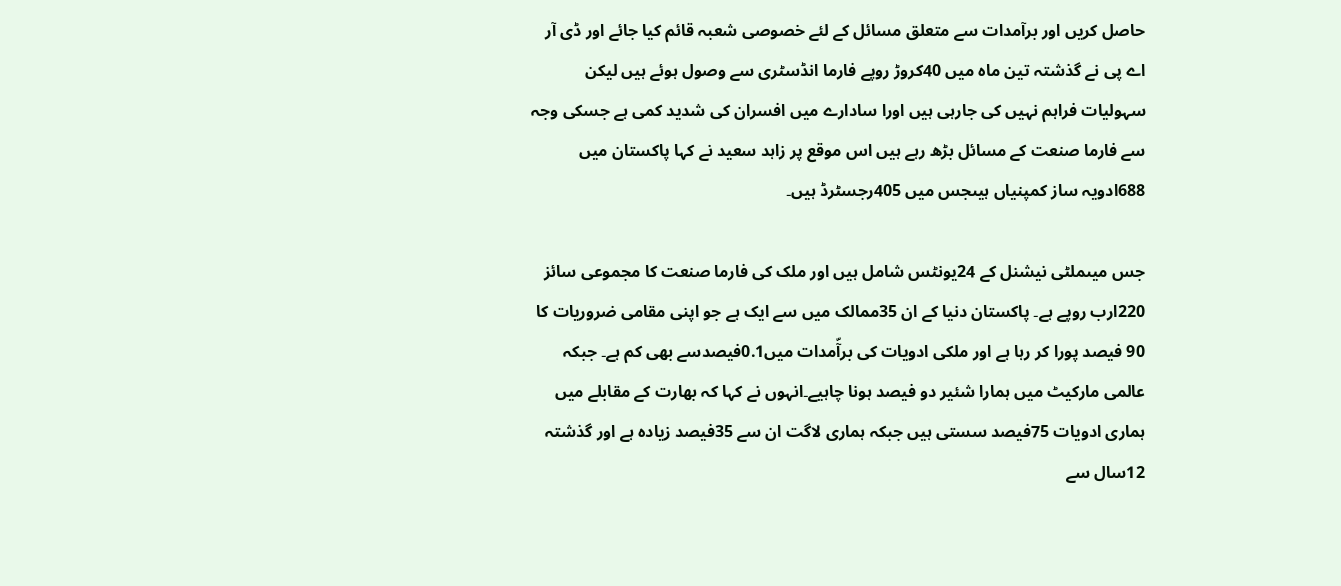حاصل کریں اور برآمدات سے متعلق مسائل کے لئے خصوصی شعبہ قائم کیا جائے اور ڈی آر اے پی نے گذشتہ تین ماہ میں 40کروڑ روپے فارما انڈسٹری سے وصول ہوئے ہیں لیکن سہولیات فراہم نہیں کی جارہی ہیں اورا سادارے میں افسران کی شدید کمی ہے جسکی وجہ سے فارما صنعت کے مسائل بڑھ رہے ہیں اس موقع پر زاہد سعید نے کہا پاکستان میں 688ادویہ ساز کمپنیاں ہیںجس میں 405رجسٹرڈ ہیں۔

جس میںملٹی نیشنل کے 24یونٹس شامل ہیں اور ملک کی فارما صنعت کا مجموعی سائز 220ارب روپے ہے۔ پاکستان دنیا کے ان 35ممالک میں سے ایک ہے جو اپنی مقامی ضروریات کا 90 فیصد پورا کر رہا ہے اور ملکی ادویات کی برآّمدات میں0.1فیصدسے بھی کم ہے۔ جبکہ عالمی مارکیٹ میں ہمارا شئیر دو فیصد ہونا چاہیے۔انہوں نے کہا کہ بھارت کے مقابلے میں ہماری ادویات 75فیصد سستی ہیں جبکہ ہماری لاگت ان سے 35فیصد زیادہ ہے اور گذشتہ 12سال سے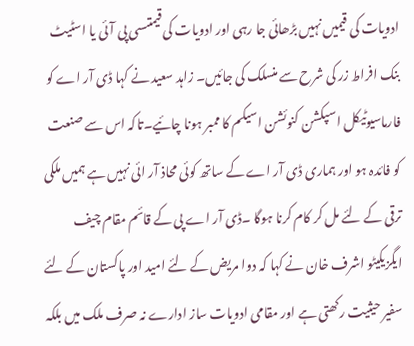ادویات کی قیمیں نہیں بڑھائی جا رہی اور ادویات کی قیمتںسی پی آئی یا اسٹیٹ بنک افراط زر کی شرح سے منسلک کی جائیں۔ زاہد سعید نے کہا ڈی آر اے کو فارماسیوٹیکل اسپکشن کنوئشن اسیکم کا ممبر ہونا چائیے۔تاکہ اس سے صنعت کو فائدہ ہو اور ہماری ڈی آر اے کے ساتھ کوئی محاذ آر ائی نہیں ہے ہمیں ملکی ترقی کے لئے مل کر کام کرنا ہوگا ۔ڈی آر اے پی کے قائم مقام چیف ایگزیکیٹو اشرف خان نے کہا کہ دوا مریض کے لئے امید اور پاکستان کے لئے سفیر حیثیت رکھتی ہے اور مقامی ادویات ساز ادارے نہ صرف ملک میں بلکہ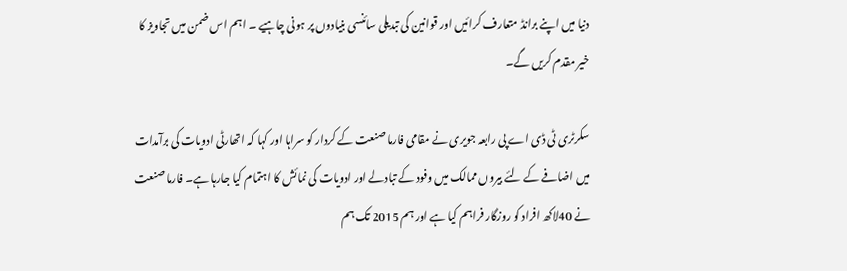دنیا میں اپنے برانڈ متعارف کرائیں اور قوانین کی تبدیلی سائنسی بنیادوں پر ہونی چاہیے ۔ اہم اس ضمن میں تجاویز کا خیر مقدم کریں گے۔

سکرٹری ٹی ڈی اے پی رابعہ جویری نے مقامی فارما صنعت کے کردار کو سراہا اور کہا کہ اتھارٹی ادویات کی برآمدات میں اضافے کے لئے بیروں ممالک میں وفود کے تبادلے اور ادویات کی نمائش کا اہتمام کیا جارہا ہے۔ فارما صنعت نے 40لاکھ افراد کو روزگار فراہم کیا ہے اور ہم 2015 تک ہم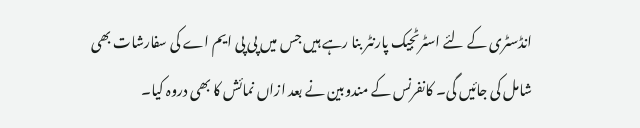انڈسٹری کے لئے اسٹرٹجیک پارنٹر بنا رہے ہیں جس میں پی پی ایم اے کی سفارشات بھی شامل کی جائیں گی۔ کانفرنس کے مندوبین نے بعد ازاں نمائش کا بھی دروہ کیا۔